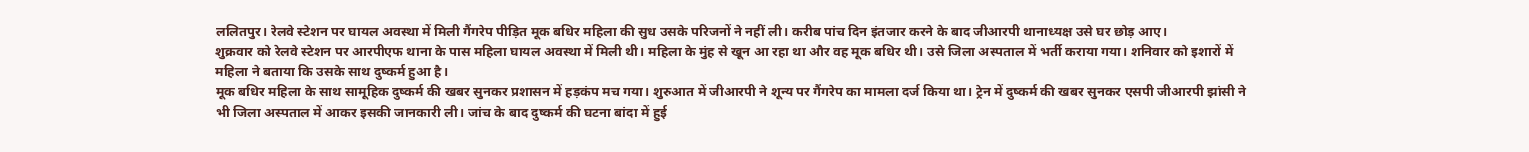ललितपुर। रेलवे स्टेशन पर घायल अवस्था में मिली गैंगरेप पीड़ित मूक बधिर महिला की सुध उसके परिजनों ने नहीं ली। करीब पांच दिन इंतजार करने के बाद जीआरपी थानाध्यक्ष उसे घर छोड़ आए।
शुक्रवार को रेलवे स्टेशन पर आरपीएफ थाना के पास महिला घायल अवस्था में मिली थी। महिला के मुंह से खून आ रहा था और वह मूक बधिर थी। उसे जिला अस्पताल में भर्ती कराया गया। शनिवार को इशारों में महिला ने बताया कि उसके साथ दुष्कर्म हुआ है।
मूक बधिर महिला के साथ सामूहिक दुष्कर्म की खबर सुनकर प्रशासन में हड़कंप मच गया। शुरुआत में जीआरपी ने शून्य पर गैंगरेप का मामला दर्ज किया था। ट्रेन में दुष्कर्म की खबर सुनकर एसपी जीआरपी झांसी ने भी जिला अस्पताल में आकर इसकी जानकारी ली। जांच के बाद दुष्कर्म की घटना बांदा में हुई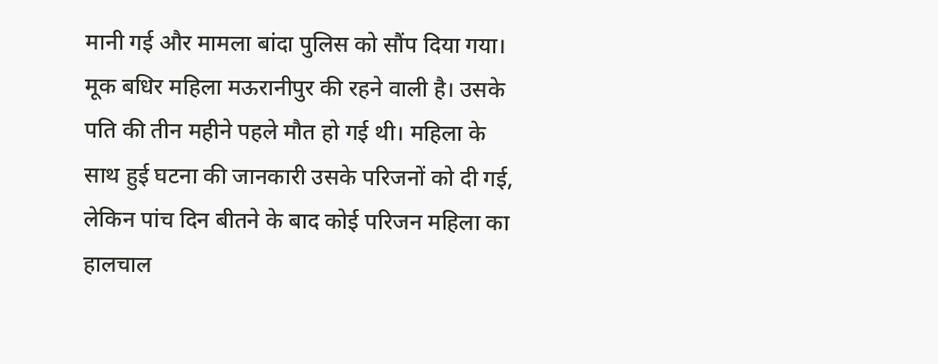मानी गई और मामला बांदा पुलिस को सौंप दिया गया।
मूक बधिर महिला मऊरानीपुर की रहने वाली है। उसके पति की तीन महीने पहले मौत हो गई थी। महिला के साथ हुई घटना की जानकारी उसके परिजनों को दी गई, लेकिन पांच दिन बीतने के बाद कोई परिजन महिला का हालचाल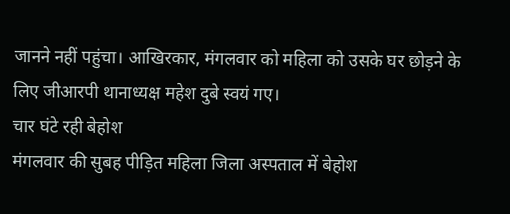जानने नहीं पहुंचा। आखिरकार, मंगलवार को महिला को उसके घर छोड़ने के लिए जीआरपी थानाध्यक्ष महेश दुबे स्वयं गए।
चार घंटे रही बेहोश
मंगलवार की सुबह पीड़ित महिला जिला अस्पताल में बेहोश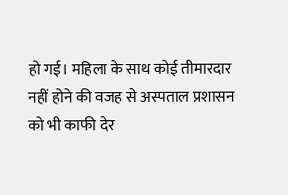हो गई। महिला के साथ कोई तीमारदार नहीं होने की वजह से अस्पताल प्रशासन को भी काफी देर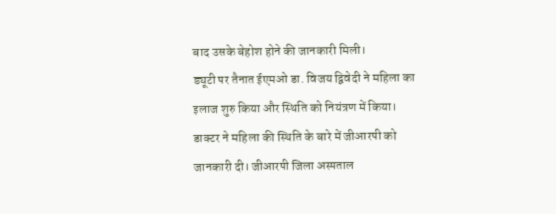बाद उसके बेहोश होने की जानकारी मिली।
ड्यूटी पर तैनात ईएमओ डा. विजय द्विवेदी ने महिला का इलाज शुरु किया और स्थिति को नियंत्रण में किया। डाक्टर ने महिला की स्थिति के बारे में जीआरपी को जानकारी दी। जीआरपी जिला अस्पताल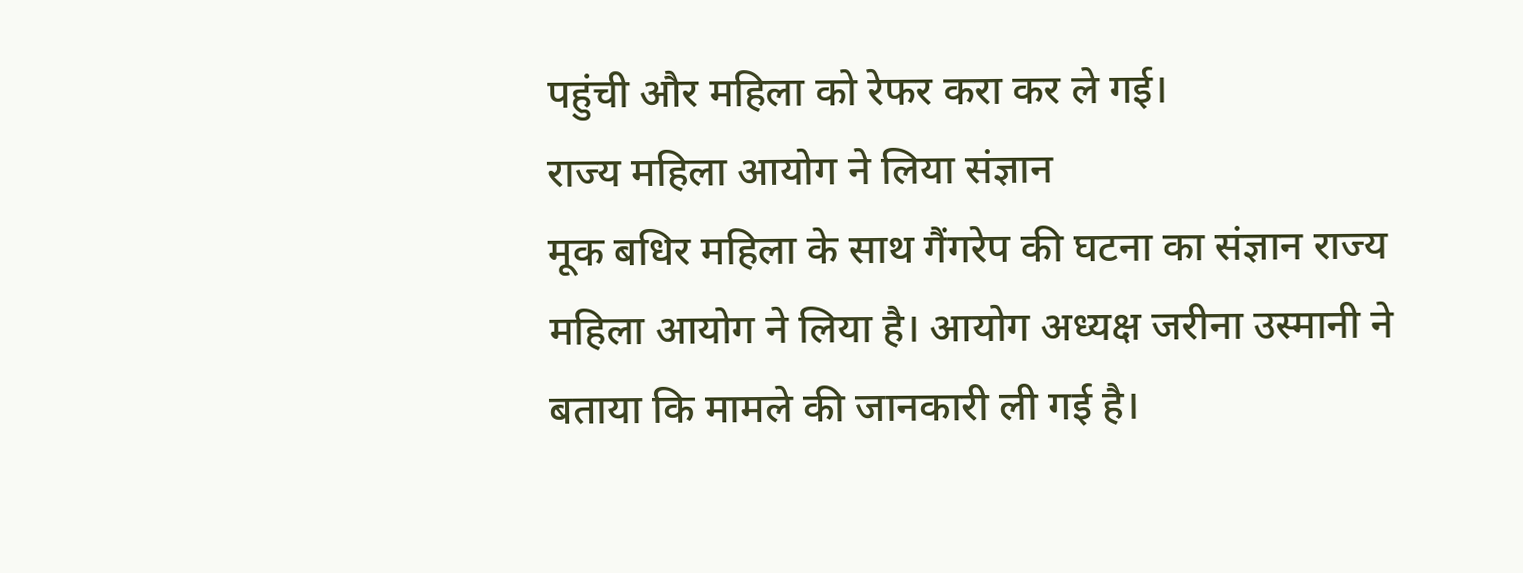पहुंची और महिला को रेफर करा कर ले गई।
राज्य महिला आयोग ने लिया संज्ञान
मूक बधिर महिला के साथ गैंगरेप की घटना का संज्ञान राज्य महिला आयोग ने लिया है। आयोग अध्यक्ष जरीना उस्मानी ने बताया कि मामले की जानकारी ली गई है।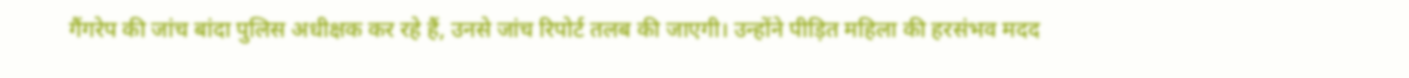गैंगरेप की जांच बांदा पुलिस अधीक्षक कर रहे हैं, उनसे जांच रिपोर्ट तलब की जाएगी। उन्होंने पीड़ित महिला की हरसंभव मदद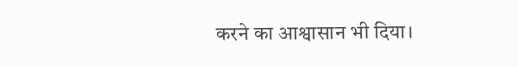करने का आश्वासान भी दिया।